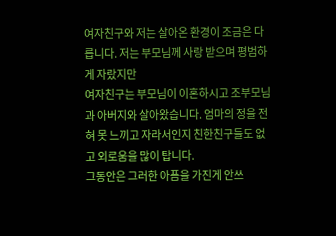여자친구와 저는 살아온 환경이 조금은 다릅니다. 저는 부모님께 사랑 받으며 평범하게 자랐지만
여자친구는 부모님이 이혼하시고 조부모님과 아버지와 살아왔습니다. 엄마의 정을 전혀 못 느끼고 자라서인지 친한친구들도 없고 외로움을 많이 탑니다.
그동안은 그러한 아픔을 가진게 안쓰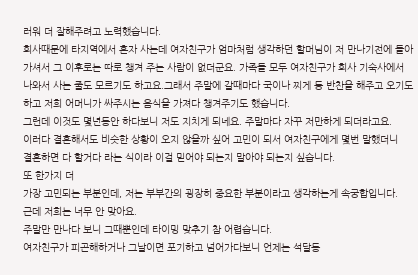러워 더 잘해주려고 노력했습니다.
회사때문에 타지역에서 혼자 사는데 여자친구가 엄마처럼 생각하던 할머님이 저 만나기전에 돌아가셔서 그 이후로는 따로 챙겨 주는 사람이 없더군요. 가족들 모두 여자친구가 회사 기숙사에서 나와서 사는 줄도 모르기도 하고요.그래서 주말에 갈때마다 국이나 찌게 등 반찬을 해주고 오기도 하고 저희 어머니가 싸주시는 음식을 가져다 챙겨주기도 했습니다.
그런데 이것도 몇년동안 하다보니 저도 지치게 되네요. 주말마다 자꾸 저만하게 되더라고요.
이러다 결혼해서도 비슷한 상황이 오지 않을까 싶어 고민이 되서 여자친구에게 몇번 말했더니
결혼하면 다 할거다 라는 식이라 이걸 믿어야 되는지 말아야 되는지 싶습니다.
또 한가지 더
가장 고민되는 부분인데, 저는 부부간의 굉장히 중요한 부분이라고 생각하는게 속궁합입니다.
근데 저희는 너무 안 맞아요.
주말만 만나다 보니 그때뿐인데 타이밍 맞추기 참 어렵습니다.
여자친구가 피곤해하거나 그날이면 포기하고 넘어가다보니 언제는 석달동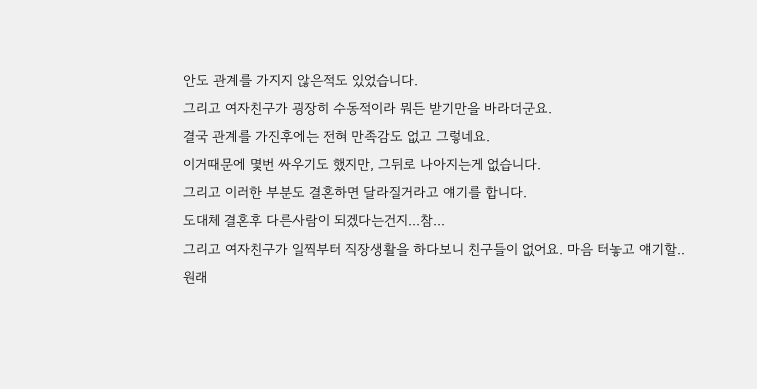안도 관계를 가지지 않은적도 있었습니다.
그리고 여자친구가 굉장히 수동적이라 뭐든 받기만을 바라더군요.
결국 관계를 가진후에는 전혀 만족감도 없고 그렇네요.
이거때문에 몇번 싸우기도 했지만, 그뒤로 나아지는게 없습니다.
그리고 이러한 부분도 결혼하면 달라질거라고 얘기를 합니다.
도대체 결혼후 다른사람이 되겠다는건지...참...
그리고 여자친구가 일찍부터 직장생활을 하다보니 친구들이 없어요. 마음 터놓고 얘기할..
원래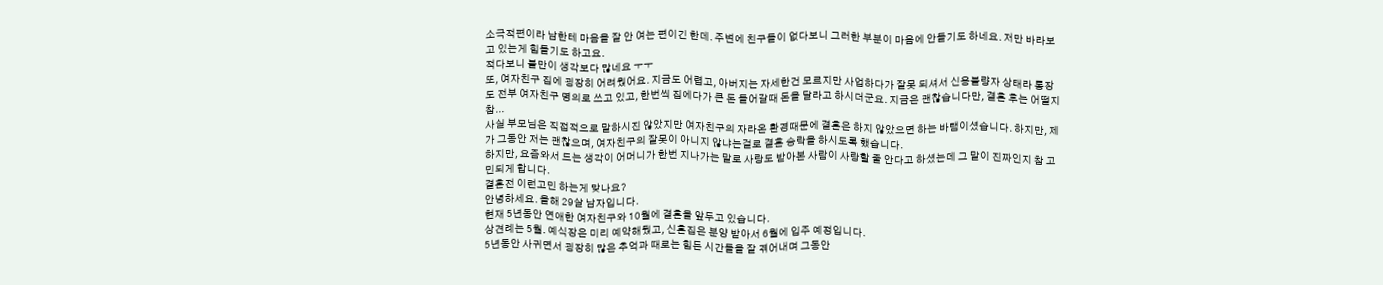소극적편이라 남한테 마음을 잘 안 여는 편이긴 한데. 주변에 친구들이 없다보니 그러한 부분이 마음에 안들기도 하네요. 저만 바라보고 있는게 힘들기도 하고요.
적다보니 불만이 생각보다 많네요 ㅜㅜ
또, 여자친구 집에 굉장히 어려웠어요. 지금도 어렵고, 아버지는 자세한건 모르지만 사업하다가 잘못 되셔서 신용불량자 상태라 통장도 전부 여자친구 명의로 쓰고 있고, 한번씩 집에다가 큰 돈 들어갈때 돈을 달라고 하시더군요. 지금은 괜찮습니다만, 결혼 후는 어떨지 참...
사실 부모님은 직접적으로 말하시진 않았지만 여자친구의 자라온 환경때문에 결혼은 하지 않았으면 하는 바램이셨습니다. 하지만, 제가 그동안 저는 괜찮으며, 여자친구의 잘못이 아니지 않냐는걸로 결혼 승락을 하시도록 했습니다.
하지만, 요즘와서 드는 생각이 어머니가 한번 지나가는 말로 사랑도 받아본 사람이 사랑할 줄 안다고 하셨는데 그 말이 진짜인지 참 고민되게 합니다.
결혼전 이런고민 하는게 맞나요?
안녕하세요. 올해 29살 남자입니다.
현재 5년동안 연애한 여자친구와 10월에 결혼을 앞두고 있습니다.
상견례는 5월. 예식장은 미리 예약해뒀고, 신혼집은 분양 받아서 6월에 입주 예정입니다.
5년동안 사귀면서 굉장히 많은 추억과 때로는 힘든 시간들을 잘 겪어내며 그동안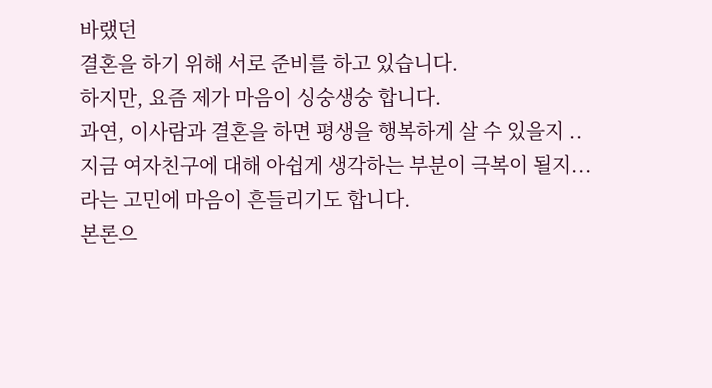바랬던
결혼을 하기 위해 서로 준비를 하고 있습니다.
하지만, 요즘 제가 마음이 싱숭생숭 합니다.
과연, 이사람과 결혼을 하면 평생을 행복하게 살 수 있을지 ..
지금 여자친구에 대해 아쉽게 생각하는 부분이 극복이 될지...
라는 고민에 마음이 흔들리기도 합니다.
본론으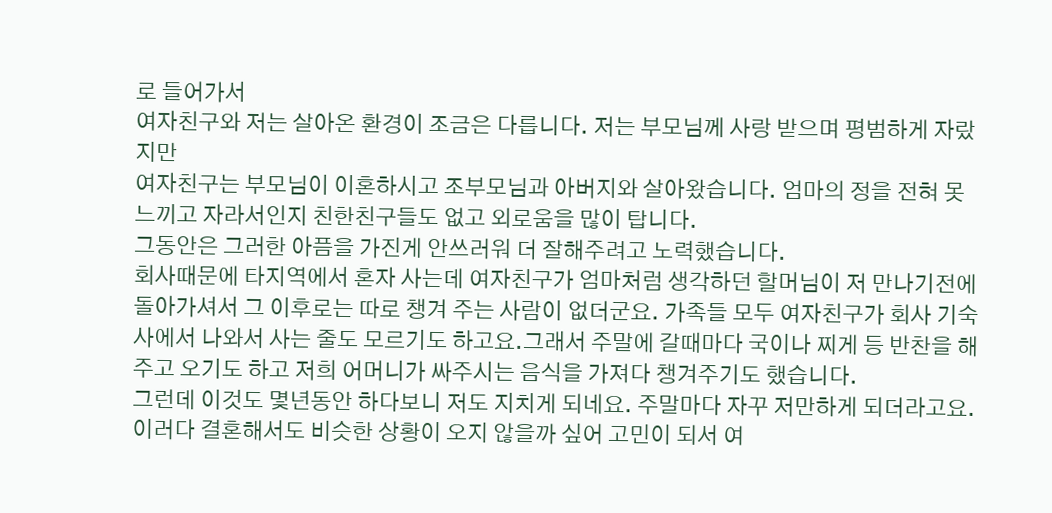로 들어가서
여자친구와 저는 살아온 환경이 조금은 다릅니다. 저는 부모님께 사랑 받으며 평범하게 자랐지만
여자친구는 부모님이 이혼하시고 조부모님과 아버지와 살아왔습니다. 엄마의 정을 전혀 못 느끼고 자라서인지 친한친구들도 없고 외로움을 많이 탑니다.
그동안은 그러한 아픔을 가진게 안쓰러워 더 잘해주려고 노력했습니다.
회사때문에 타지역에서 혼자 사는데 여자친구가 엄마처럼 생각하던 할머님이 저 만나기전에 돌아가셔서 그 이후로는 따로 챙겨 주는 사람이 없더군요. 가족들 모두 여자친구가 회사 기숙사에서 나와서 사는 줄도 모르기도 하고요.그래서 주말에 갈때마다 국이나 찌게 등 반찬을 해주고 오기도 하고 저희 어머니가 싸주시는 음식을 가져다 챙겨주기도 했습니다.
그런데 이것도 몇년동안 하다보니 저도 지치게 되네요. 주말마다 자꾸 저만하게 되더라고요.
이러다 결혼해서도 비슷한 상황이 오지 않을까 싶어 고민이 되서 여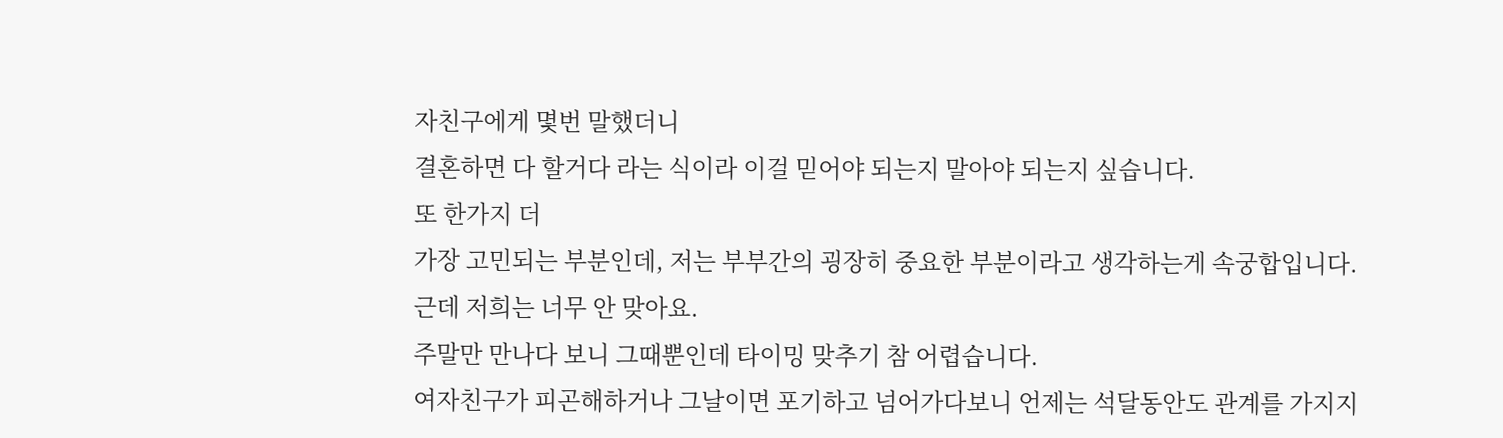자친구에게 몇번 말했더니
결혼하면 다 할거다 라는 식이라 이걸 믿어야 되는지 말아야 되는지 싶습니다.
또 한가지 더
가장 고민되는 부분인데, 저는 부부간의 굉장히 중요한 부분이라고 생각하는게 속궁합입니다.
근데 저희는 너무 안 맞아요.
주말만 만나다 보니 그때뿐인데 타이밍 맞추기 참 어렵습니다.
여자친구가 피곤해하거나 그날이면 포기하고 넘어가다보니 언제는 석달동안도 관계를 가지지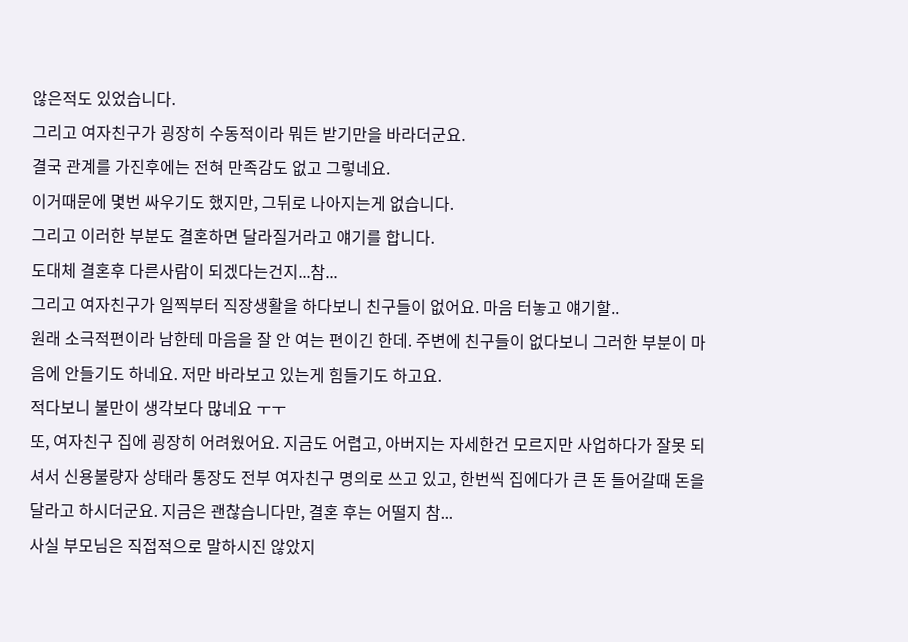않은적도 있었습니다.
그리고 여자친구가 굉장히 수동적이라 뭐든 받기만을 바라더군요.
결국 관계를 가진후에는 전혀 만족감도 없고 그렇네요.
이거때문에 몇번 싸우기도 했지만, 그뒤로 나아지는게 없습니다.
그리고 이러한 부분도 결혼하면 달라질거라고 얘기를 합니다.
도대체 결혼후 다른사람이 되겠다는건지...참...
그리고 여자친구가 일찍부터 직장생활을 하다보니 친구들이 없어요. 마음 터놓고 얘기할..
원래 소극적편이라 남한테 마음을 잘 안 여는 편이긴 한데. 주변에 친구들이 없다보니 그러한 부분이 마음에 안들기도 하네요. 저만 바라보고 있는게 힘들기도 하고요.
적다보니 불만이 생각보다 많네요 ㅜㅜ
또, 여자친구 집에 굉장히 어려웠어요. 지금도 어렵고, 아버지는 자세한건 모르지만 사업하다가 잘못 되셔서 신용불량자 상태라 통장도 전부 여자친구 명의로 쓰고 있고, 한번씩 집에다가 큰 돈 들어갈때 돈을 달라고 하시더군요. 지금은 괜찮습니다만, 결혼 후는 어떨지 참...
사실 부모님은 직접적으로 말하시진 않았지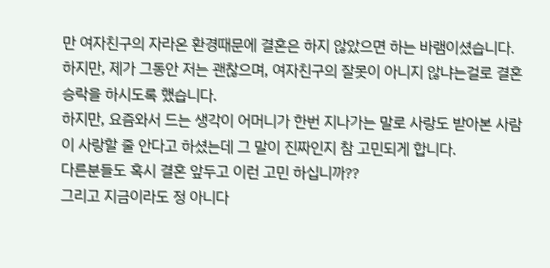만 여자친구의 자라온 환경때문에 결혼은 하지 않았으면 하는 바램이셨습니다. 하지만, 제가 그동안 저는 괜찮으며, 여자친구의 잘못이 아니지 않냐는걸로 결혼 승락을 하시도록 했습니다.
하지만, 요즘와서 드는 생각이 어머니가 한번 지나가는 말로 사랑도 받아본 사람이 사랑할 줄 안다고 하셨는데 그 말이 진짜인지 참 고민되게 합니다.
다른분들도 혹시 결혼 앞두고 이런 고민 하십니까??
그리고 지금이라도 정 아니다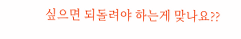싶으면 되돌려야 하는게 맞나요??